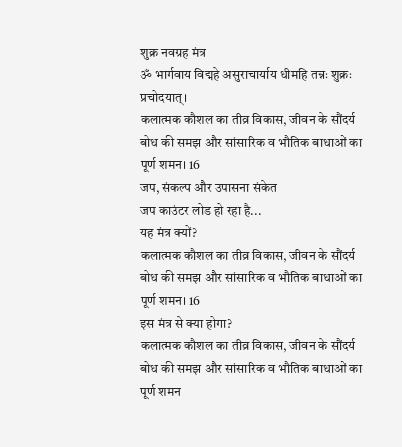शुक्र नवग्रह मंत्र
ॐ भार्गवाय विद्महे असुराचार्याय धीमहि तन्नः शुक्रः प्रचोदयात्।
कलात्मक कौशल का तीव्र विकास, जीवन के सौंदर्य बोध की समझ और सांसारिक व भौतिक बाधाओं का पूर्ण शमन। 16
जप, संकल्प और उपासना संकेत
जप काउंटर लोड हो रहा है...
यह मंत्र क्यों?
कलात्मक कौशल का तीव्र विकास, जीवन के सौंदर्य बोध की समझ और सांसारिक व भौतिक बाधाओं का पूर्ण शमन। 16
इस मंत्र से क्या होगा?
कलात्मक कौशल का तीव्र विकास, जीवन के सौंदर्य बोध की समझ और सांसारिक व भौतिक बाधाओं का पूर्ण शमन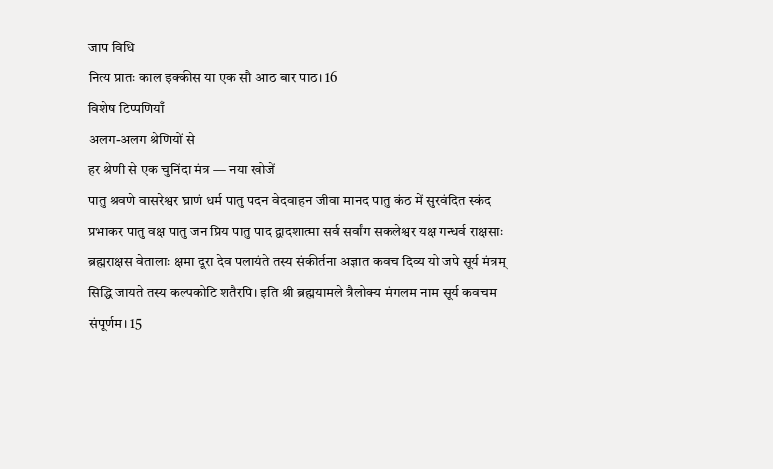जाप विधि
नित्य प्रातः काल इक्कीस या एक सौ आठ बार पाठ। 16
विशेष टिप्पणियाँ
अलग-अलग श्रेणियों से
हर श्रेणी से एक चुनिंदा मंत्र — नया खोजें
पातु श्रवणे वासरेश्वर घ्राणं धर्म पातु पदन वेदवाहन जीवा मानद पातु कंठ में सुरवंदित स्कंद प्रभाकर पातु वक्ष पातु जन प्रिय पातु पाद द्वादशात्मा सर्व सर्वांग सकलेश्वर यक्ष गन्धर्व राक्षसाः ब्रह्मराक्षस वेतालाः क्षमा दूरा देव पलायंते तस्य संकीर्तना अज्ञात कवच दिव्य यो जपे सूर्य मंत्रम् सिद्धि जायते तस्य कल्पकोटि शतैरपि। इति श्री ब्रह्मयामले त्रैलोक्य मंगलम नाम सूर्य कवचम संपूर्णम। 15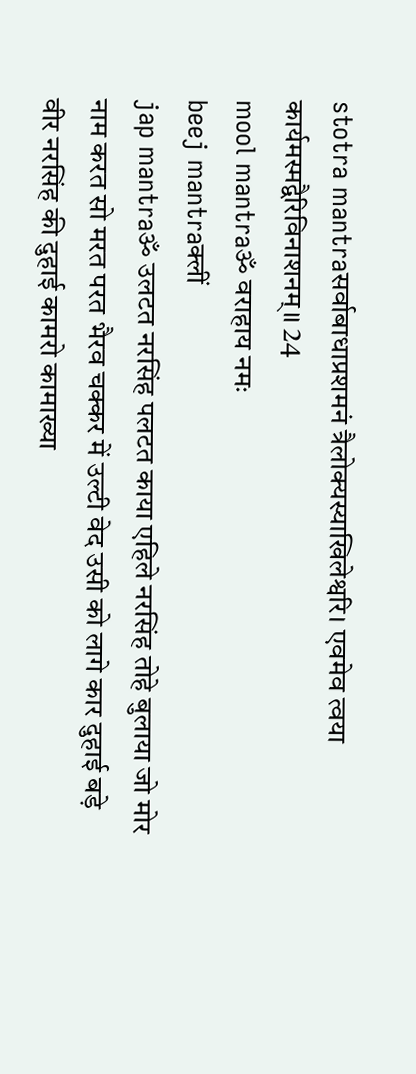stotra mantraसर्वाबाधाप्रशमनं त्रैलोक्यस्याखिलेश्वरि। एवमेव त्वया कार्यमस्मद्वैरिविनाशनम्॥ 24
mool mantraॐ वराहाय नमः
beej mantraक्लीं
jap mantraॐ उलटत नरसिंह पलटत काया एहिले नरसिंह तोहे बुलाया जो मोर नाम करत सो मरत परत भैरव चक्कर में उल्टी वेद उसी को लागे कार दुहाई बड़े वीर नरसिंह की दुहाई कामरो कामाख्या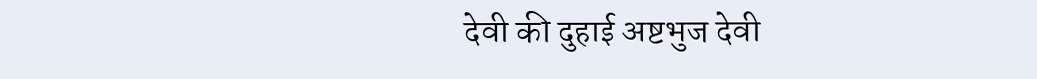देवी की दुहाई अष्टभुज देवी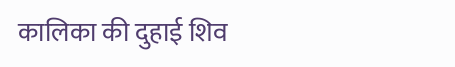कालिका की दुहाई शिव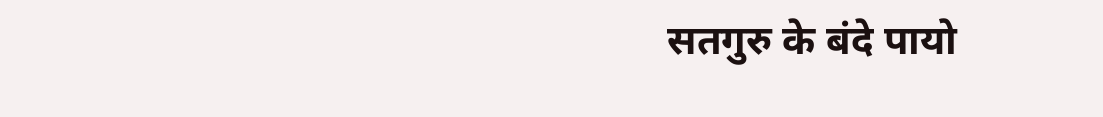सतगुरु के बंदे पायो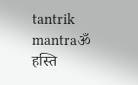tantrik mantraॐ हस्ति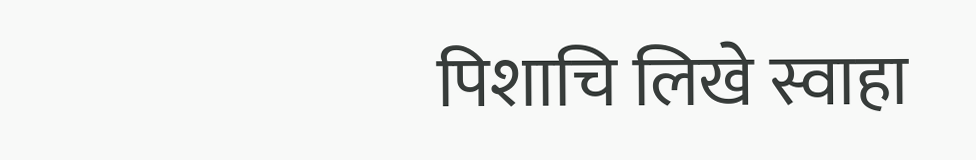पिशाचि लिखे स्वाहा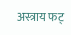अस्त्राय फट्